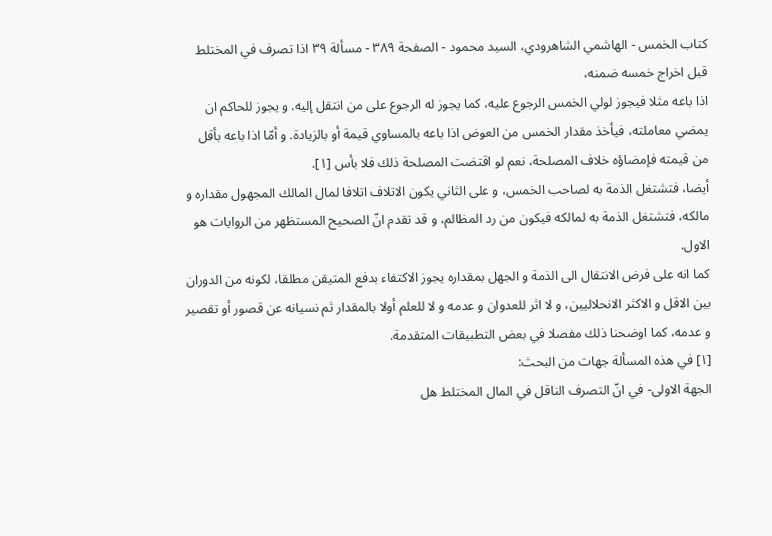كتاب الخمس - الهاشمي الشاهرودي، السيد محمود - الصفحة ٣٨٩ - مسألة ٣٩ اذا تصرف في المختلط قبل اخراج خمسه ضمنه،
اذا باعه مثلا فيجوز لولي الخمس الرجوع عليه، كما يجوز له الرجوع على من انتقل إليه. و يجوز للحاكم ان يمضي معاملته، فيأخذ مقدار الخمس من العوض اذا باعه بالمساوي قيمة أو بالزيادة. و أمّا اذا باعه بأقل من قيمته فإمضاؤه خلاف المصلحة، نعم لو اقتضت المصلحة ذلك فلا بأس [١].
أيضا، فتشتغل الذمة به لصاحب الخمس، و على الثاني يكون الاتلاف اتلافا لمال المالك المجهول مقداره و مالكه، فتشتغل الذمة به لمالكه فيكون من رد المظالم، و قد تقدم انّ الصحيح المستظهر من الروايات هو الاول.
كما انه على فرض الانتقال الى الذمة و الجهل بمقداره يجوز الاكتفاء بدفع المتيقن مطلقا، لكونه من الدوران بين الاقل و الاكثر الانحلاليين، و لا اثر للعدوان و عدمه و لا للعلم أولا بالمقدار ثم نسيانه عن قصور أو تقصير و عدمه، كما اوضحنا ذلك مفصلا في بعض التطبيقات المتقدمة.
[١] في هذه المسألة جهات من البحث:
الجهة الاولى- في انّ التصرف الناقل في المال المختلط هل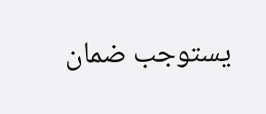يستوجب ضمان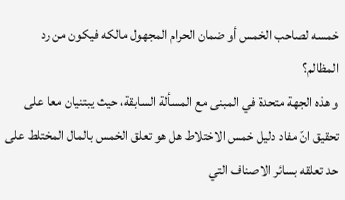خمسه لصاحب الخمس أو ضمان الحرام المجهول مالكه فيكون من رد المظالم؟
و هذه الجهة متحدة في المبنى مع المسألة السابقة، حيث يبتنيان معا على تحقيق انّ مفاد دليل خمس الاختلاط هل هو تعلق الخمس بالمال المختلط على حد تعلقه بسائر الاصناف التي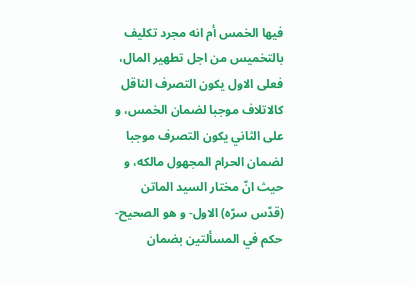فيها الخمس أم انه مجرد تكليف بالتخميس من اجل تطهير المال، فعلى الاول يكون التصرف الناقل كالاتلاف موجبا لضمان الخمس، و على الثاني يكون التصرف موجبا لضمان الحرام المجهول مالكه، و حيث انّ مختار السيد الماتن (قدّس سرّه) الاول- و هو الصحيح- حكم في المسألتين بضمان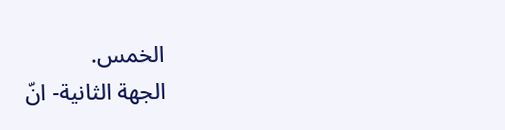الخمس.
الجهة الثانية- انّ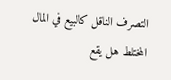التصرف الناقل كالبيع في المال المختلط هل يقع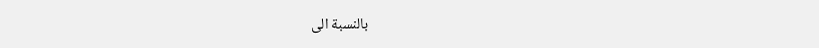بالنسبة الى